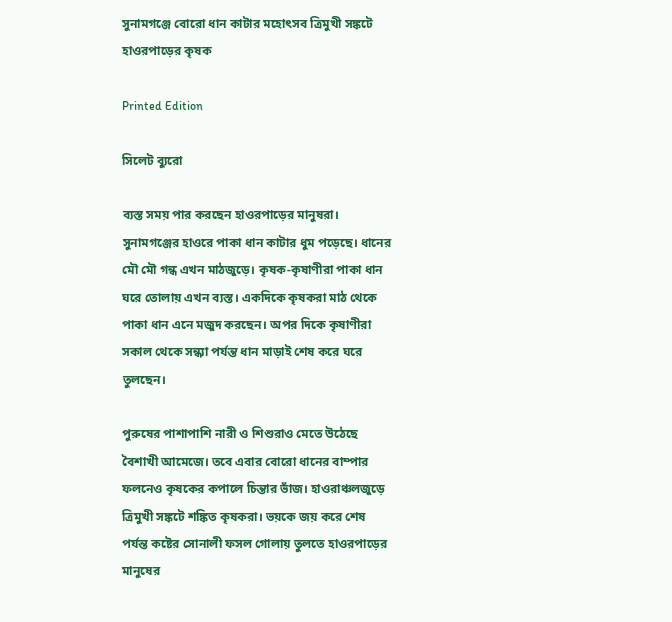সুনামগঞ্জে বোরো ধান কাটার মহোৎসব ত্রিমুখী সঙ্কটে হাওরপাড়ের কৃষক

Printed Edition

সিলেট ব্যুরো

ব্যস্ত সময় পার করছেন হাওরপাড়ের মানুষরা। সুনামগঞ্জের হাওরে পাকা ধান কাটার ধুম পড়েছে। ধানের মৌ মৌ গন্ধ এখন মাঠজুড়ে। কৃষক-কৃষাণীরা পাকা ধান ঘরে তোলায় এখন ব্যস্ত। একদিকে কৃষকরা মাঠ থেকে পাকা ধান এনে মজুদ করছেন। অপর দিকে কৃষাণীরা সকাল থেকে সন্ধ্যা পর্যন্ত ধান মাড়াই শেষ করে ঘরে তুলছেন।

পুরুষের পাশাপাশি নারী ও শিশুরাও মেতে উঠেছে বৈশাখী আমেজে। তবে এবার বোরো ধানের বাম্পার ফলনেও কৃষকের কপালে চিন্তার ভাঁজ। হাওরাঞ্চলজুড়ে ত্রিমুখী সঙ্কটে শঙ্কিত কৃষকরা। ভয়কে জয় করে শেষ পর্যন্ত কষ্টের সোনালী ফসল গোলায় তুলতে হাওরপাড়ের মানুষের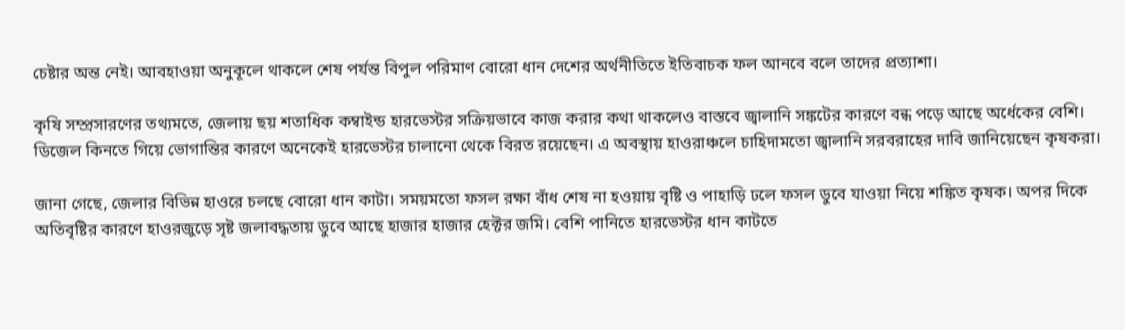চেষ্টার অন্ত নেই। আবহাওয়া অনুকূলে থাকলে শেষ পর্যন্ত বিপুল পরিমাণ বোরো ধান দেশের অর্থনীতিতে ইতিবাচক ফল আনবে বলে তাদের প্রত্যাশা।

কৃষি সম্প্রসারণের তথ্যমতে, জেলায় ছয় শতাধিক কম্বাইন্ড হারভেস্টর সক্রিয়ভাবে কাজ করার কথা থাকলেও বাস্তবে জ্বালানি সঙ্কটের কারণে বন্ধ পড়ে আছে অর্ধেকের বেশি। ডিজেল কিনতে গিয়ে ভোগান্তির কারণে অনেকেই হারভেস্টর চালানো থেকে বিরত রয়েছেন। এ অবস্থায় হাওরাঞ্চলে চাহিদামতো জ্বালানি সরবরাহের দাবি জানিয়েছেন কৃষকরা।

জানা গেছে, জেলার বিভিন্ন হাওরে চলছে বোরো ধান কাটা। সময়মতো ফসল রক্ষা বাঁধ শেষ না হওয়ায় বৃষ্টি ও পাহাড়ি ঢলে ফসল ডুবে যাওয়া নিয়ে শঙ্কিত কৃষক। অপর দিকে অতিবৃষ্টির কারণে হাওরজুড়ে সৃষ্ট জলাবদ্ধতায় ডুবে আছে হাজার হাজার হেক্টর জমি। বেশি পানিতে হারভেস্টর ধান কাটতে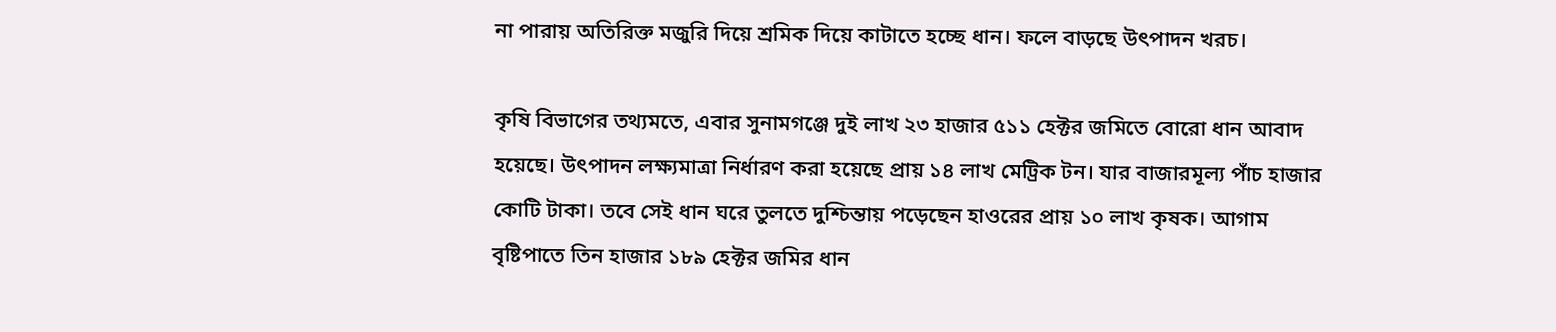না পারায় অতিরিক্ত মজুরি দিয়ে শ্রমিক দিয়ে কাটাতে হচ্ছে ধান। ফলে বাড়ছে উৎপাদন খরচ।

কৃষি বিভাগের তথ্যমতে, এবার সুনামগঞ্জে দুই লাখ ২৩ হাজার ৫১১ হেক্টর জমিতে বোরো ধান আবাদ হয়েছে। উৎপাদন লক্ষ্যমাত্রা নির্ধারণ করা হয়েছে প্রায় ১৪ লাখ মেট্রিক টন। যার বাজারমূল্য পাঁচ হাজার কোটি টাকা। তবে সেই ধান ঘরে তুলতে দুশ্চিন্তায় পড়েছেন হাওরের প্রায় ১০ লাখ কৃষক। আগাম বৃষ্টিপাতে তিন হাজার ১৮৯ হেক্টর জমির ধান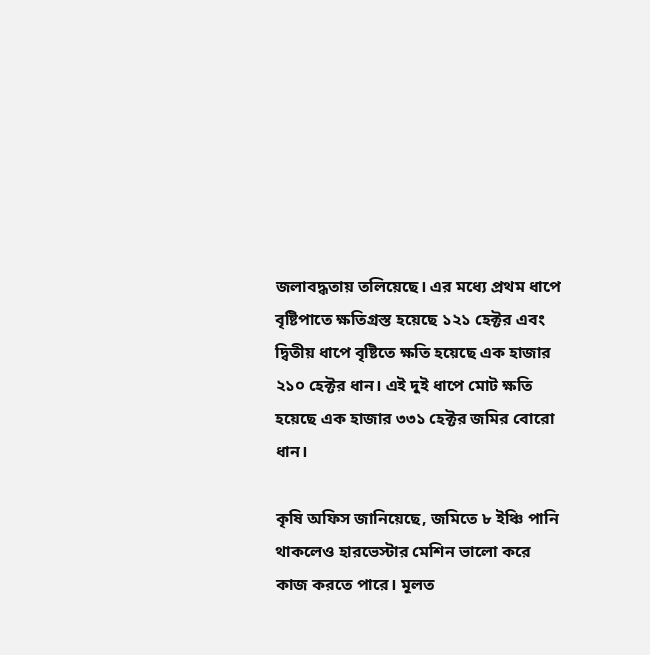জলাবদ্ধতায় তলিয়েছে। এর মধ্যে প্রথম ধাপে বৃষ্টিপাতে ক্ষতিগ্রস্ত হয়েছে ১২১ হেক্টর এবং দ্বিতীয় ধাপে বৃষ্টিতে ক্ষতি হয়েছে এক হাজার ২১০ হেক্টর ধান। এই দুই ধাপে মোট ক্ষতি হয়েছে এক হাজার ৩৩১ হেক্টর জমির বোরো ধান।

কৃষি অফিস জানিয়েছে, জমিতে ৮ ইঞ্চি পানি থাকলেও হারভেস্টার মেশিন ভালো করে কাজ করতে পারে। মূলত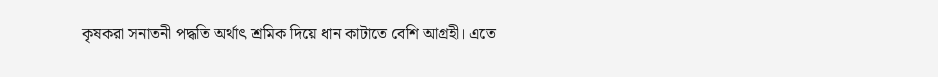কৃষকরা সনাতনী পদ্ধতি অর্থাৎ শ্রমিক দিয়ে ধান কাটাতে বেশি আগ্রহী। এতে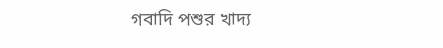গবাদি পশুর খাদ্য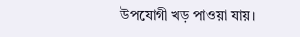উপযোগী খড় পাওয়া যায়।